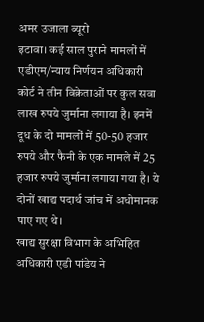अमर उजाला ब्यूरो
इटावा। कई साल पुराने मामलों में एडीएम/न्याय निर्णयन अधिकारी कोर्ट ने तीन विक्रेताओं पर कुल सवा लाख रुपये जुर्माना लगाया है। इनमें दूध के दो मामलों में 50-50 हजार रुपये और फैनी के एक मामले में 25 हजार रुपये जुर्माना लगाया गया है। ये दोनों खाद्य पदार्थ जांच में अधोमानक पाए गए थे।
खाद्य सुरक्षा विभाग के अभिहित अधिकारी एडी पांडेय ने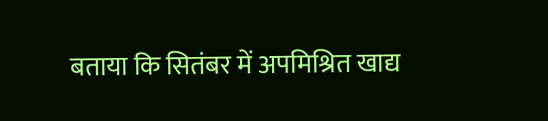बताया कि सितंबर में अपमिश्रित खाद्य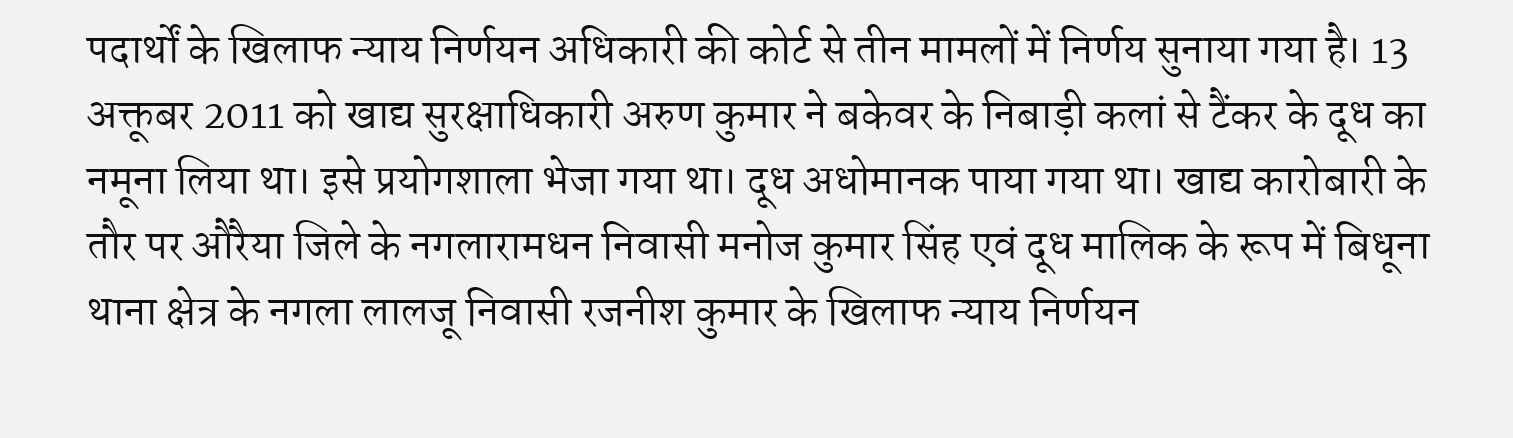पदार्थों के खिलाफ न्याय निर्णयन अधिकारी की कोर्ट से तीन मामलों में निर्णय सुनाया गया है। 13 अक्तूबर 2011 को खाद्य सुरक्षाधिकारी अरुण कुमार ने बकेवर के निबाड़ी कलां से टैंकर के दूध का नमूना लिया था। इसे प्रयोगशाला भेजा गया था। दूध अधोमानक पाया गया था। खाद्य कारोबारी के तौर पर औरैया जिले के नगलारामधन निवासी मनोज कुमार सिंह एवं दूध मालिक के रूप में बिधूना थाना क्षेत्र के नगला लालजू निवासी रजनीश कुमार के खिलाफ न्याय निर्णयन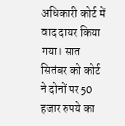अधिकारी कोर्ट में वाद दायर किया गया। सात सितंबर को कोर्ट ने दोनों पर 50 हजार रुपये का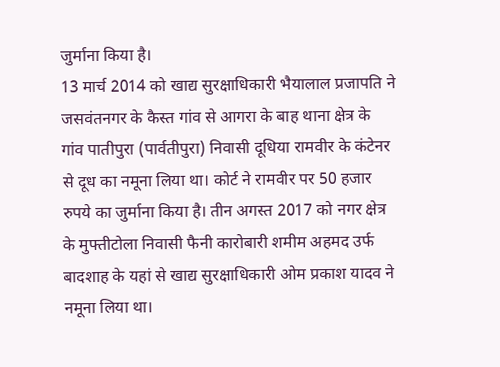जुर्माना किया है।
13 मार्च 2014 को खाद्य सुरक्षाधिकारी भैयालाल प्रजापति ने जसवंतनगर के कैस्त गांव से आगरा के बाह थाना क्षेत्र के गांव पातीपुरा (पार्वतीपुरा) निवासी दूधिया रामवीर के कंटेनर से दूध का नमूना लिया था। कोर्ट ने रामवीर पर 50 हजार रुपये का जुर्माना किया है। तीन अगस्त 2017 को नगर क्षेत्र के मुफ्तीटोला निवासी फैनी कारोबारी शमीम अहमद उर्फ बादशाह के यहां से खाद्य सुरक्षाधिकारी ओम प्रकाश यादव ने नमूना लिया था।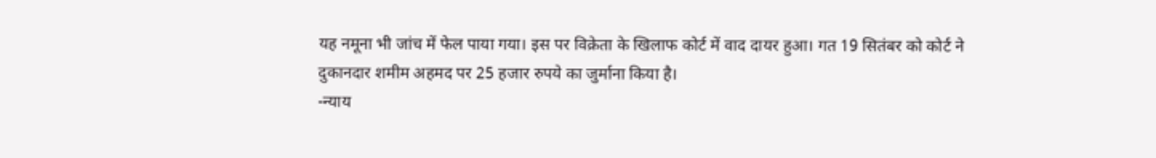यह नमूना भी जांच में फेल पाया गया। इस पर विक्रेता के खिलाफ कोर्ट में वाद दायर हुआ। गत 19 सितंबर को कोर्ट ने दुकानदार शमीम अहमद पर 25 हजार रुपये का जुर्माना किया है।
-न्याय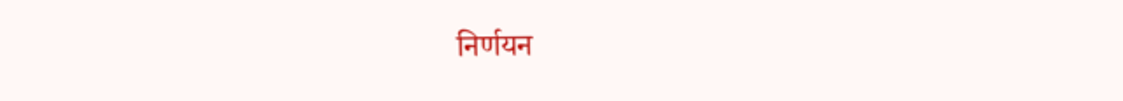निर्णयन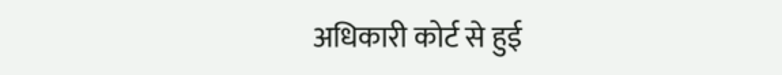अधिकारी कोर्ट से हुई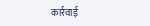कार्रवाई